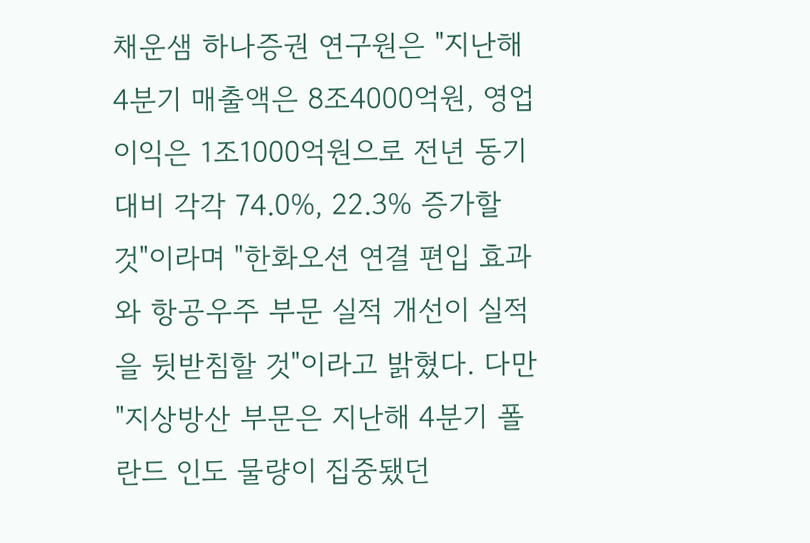채운샘 하나증권 연구원은 "지난해 4분기 매출액은 8조4000억원, 영업이익은 1조1000억원으로 전년 동기 대비 각각 74.0%, 22.3% 증가할 것"이라며 "한화오션 연결 편입 효과와 항공우주 부문 실적 개선이 실적을 뒷받침할 것"이라고 밝혔다. 다만 "지상방산 부문은 지난해 4분기 폴란드 인도 물량이 집중됐던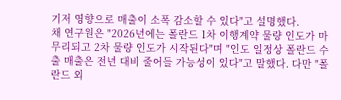기저 영향으로 매출이 소폭 감소할 수 있다"고 설명했다.
채 연구원은 "2026년에는 폴란드 1차 이행계약 물량 인도가 마무리되고 2차 물량 인도가 시작된다"며 "인도 일정상 폴란드 수출 매출은 전년 대비 줄어들 가능성이 있다"고 말했다. 다만 "폴란드 외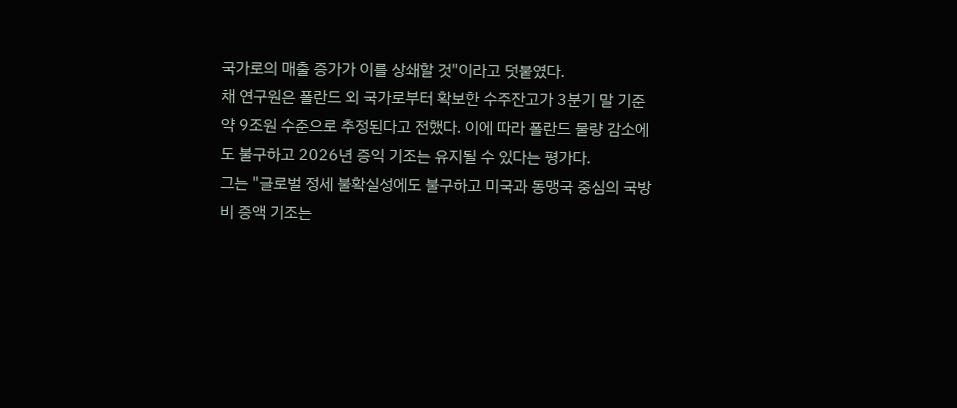국가로의 매출 증가가 이를 상쇄할 것"이라고 덧붙였다.
채 연구원은 폴란드 외 국가로부터 확보한 수주잔고가 3분기 말 기준 약 9조원 수준으로 추정된다고 전했다. 이에 따라 폴란드 물량 감소에도 불구하고 2026년 증익 기조는 유지될 수 있다는 평가다.
그는 "글로벌 정세 불확실성에도 불구하고 미국과 동맹국 중심의 국방비 증액 기조는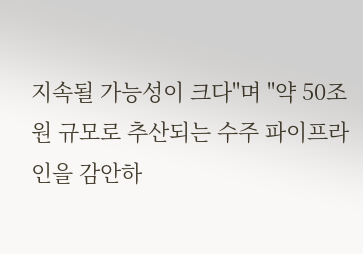지속될 가능성이 크다"며 "약 50조원 규모로 추산되는 수주 파이프라인을 감안하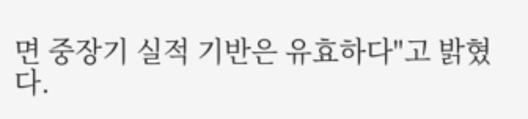면 중장기 실적 기반은 유효하다"고 밝혔다.